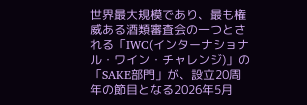世界最大規模であり、最も権威ある酒類審査会の一つとされる「IWC(インターナショナル・ワイン・チャレンジ)」の「SAKE部門」が、設立20周年の節目となる2026年5月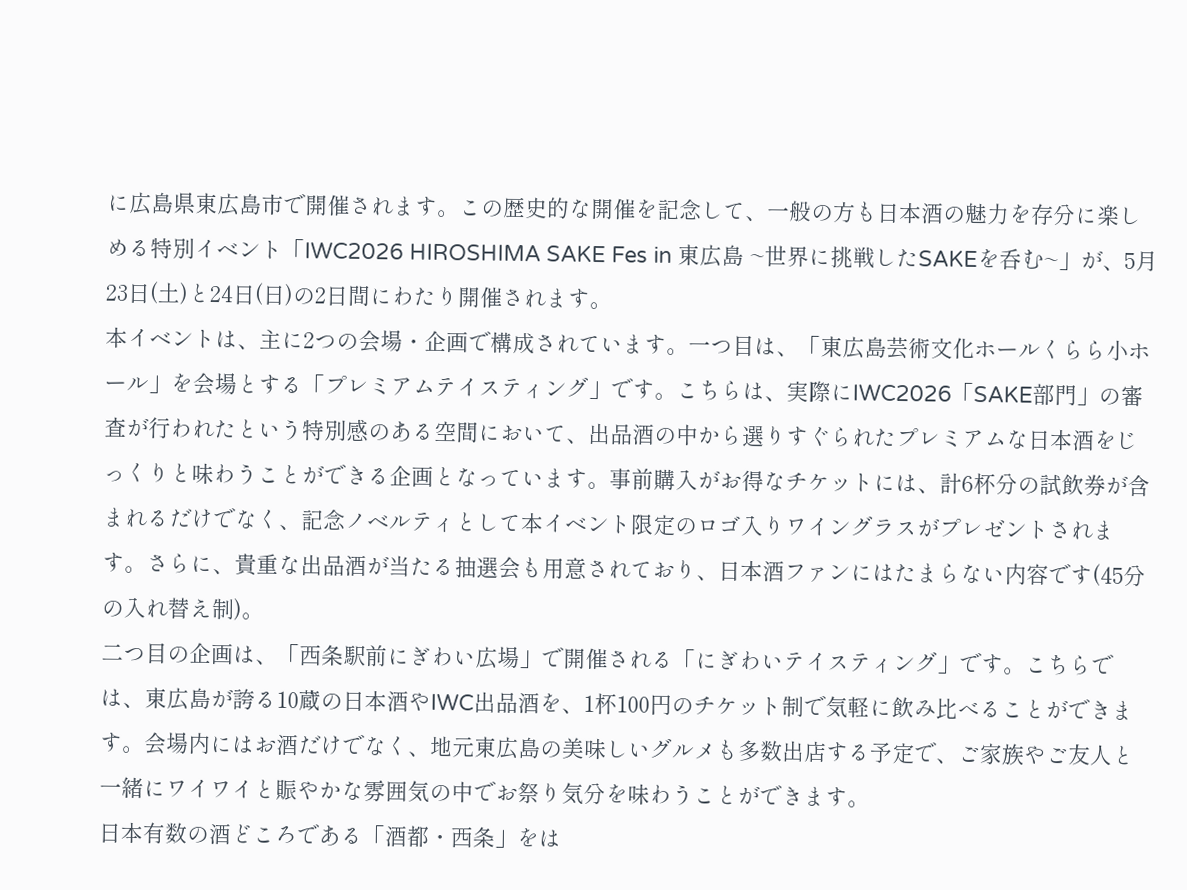に広島県東広島市で開催されます。この歴史的な開催を記念して、一般の方も日本酒の魅力を存分に楽しめる特別イベント「IWC2026 HIROSHIMA SAKE Fes in 東広島 ~世界に挑戦したSAKEを呑む~」が、5月23日(土)と24日(日)の2日間にわたり開催されます。
本イベントは、主に2つの会場・企画で構成されています。一つ目は、「東広島芸術文化ホールくらら小ホール」を会場とする「プレミアムテイスティング」です。こちらは、実際にIWC2026「SAKE部門」の審査が行われたという特別感のある空間において、出品酒の中から選りすぐられたプレミアムな日本酒をじっくりと味わうことができる企画となっています。事前購入がお得なチケットには、計6杯分の試飲券が含まれるだけでなく、記念ノベルティとして本イベント限定のロゴ入りワイングラスがプレゼントされます。さらに、貴重な出品酒が当たる抽選会も用意されており、日本酒ファンにはたまらない内容です(45分の入れ替え制)。
二つ目の企画は、「西条駅前にぎわい広場」で開催される「にぎわいテイスティング」です。こちらでは、東広島が誇る10蔵の日本酒やIWC出品酒を、1杯100円のチケット制で気軽に飲み比べることができます。会場内にはお酒だけでなく、地元東広島の美味しいグルメも多数出店する予定で、ご家族やご友人と一緒にワイワイと賑やかな雰囲気の中でお祭り気分を味わうことができます。
日本有数の酒どころである「酒都・西条」をは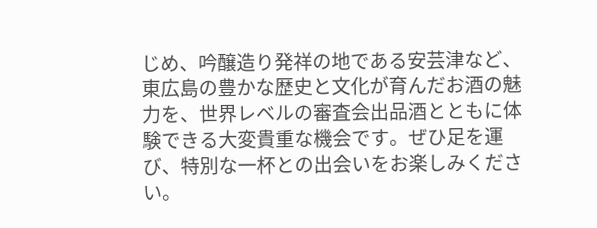じめ、吟醸造り発祥の地である安芸津など、東広島の豊かな歴史と文化が育んだお酒の魅力を、世界レベルの審査会出品酒とともに体験できる大変貴重な機会です。ぜひ足を運び、特別な一杯との出会いをお楽しみください。